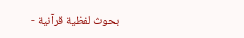بحوث لفظية قرآنية -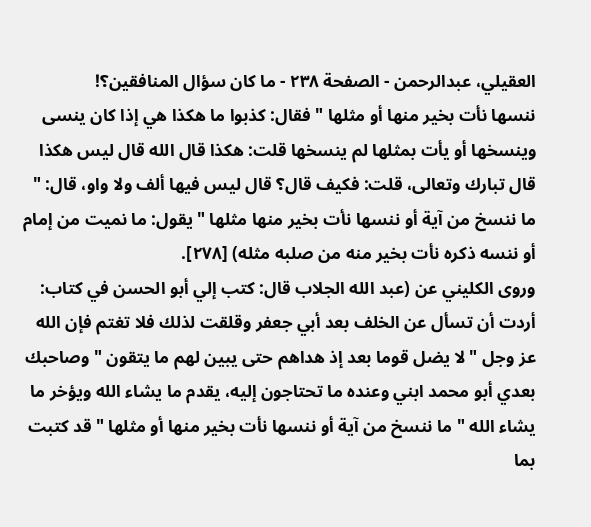العقيلي، عبدالرحمن - الصفحة ٢٣٨ - ما كان سؤال المنافقين؟!
ننسها نأت بخير منها أو مثلها " فقال: كذبوا ما هكذا هي إذا كان ينسى وينسخها أو يأت بمثلها لم ينسخها قلت: هكذا قال الله قال ليس هكذا قال تبارك وتعالى، قلت: فكيف قال؟ قال ليس فيها ألف ولا واو، قال: " ما ننسخ من آية أو ننسها نأت بخير منها مثلها " يقول: ما نميت من إمام أو ننسه ذكره نأت بخير منه من صلبه مثله) [٢٧٨].
وروى الكليني عن (عبد الله الجلاب قال: كتب إلي أبو الحسن في كتاب: أردت أن تسأل عن الخلف بعد أبي جعفر وقلقت لذلك فلا تغتم فإن الله عز وجل " لا يضل قوما بعد إذ هداهم حتى يبين لهم ما يتقون " وصاحبك بعدي أبو محمد ابني وعنده ما تحتاجون إليه، يقدم ما يشاء الله ويؤخر ما يشاء الله " ما ننسخ من آية أو ننسها نأت بخير منها أو مثلها " قد كتبت بما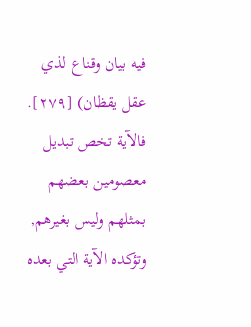فيه بيان وقناع لذي عقل يقظان) [٢٧٩].
فالآية تخص تبديل معصومين بعضهم بمثلهم وليس بغيرهم, وتؤكده الآية التي بعده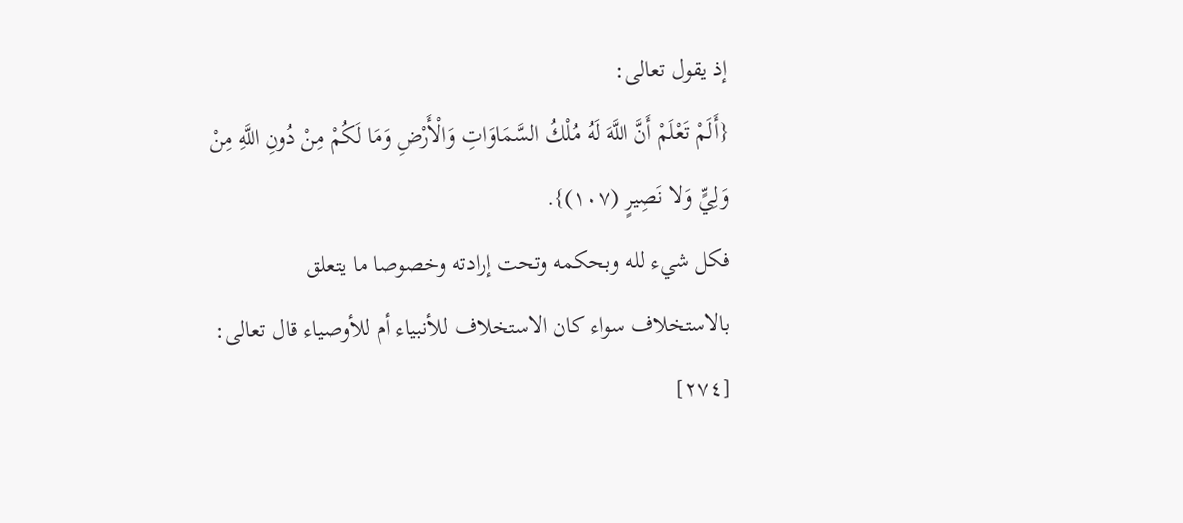إذ يقول تعالى:
{أَلَمْ تَعْلَمْ أَنَّ اللَّهَ لَهُ مُلْكُ السَّمَاوَاتِ وَالْأَرْضِ وَمَا لَكُمْ مِنْ دُونِ اللَّهِ مِنْ وَلِيٍّ وَلا نَصِيرٍ (١٠٧)}.
فكل شيء لله وبحكمه وتحت إرادته وخصوصا ما يتعلق بالاستخلاف سواء كان الاستخلاف للأنبياء أم للأوصياء قال تعالى:
[٢٧٤]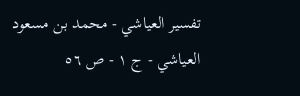تفسير العياشي - محمد بن مسعود العياشي - ج ١ - ص ٥٦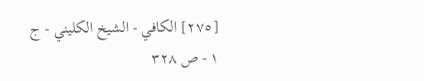[٢٧٥] الكافي - الشيخ الكليني - ج ١ - ص ٣٢٨